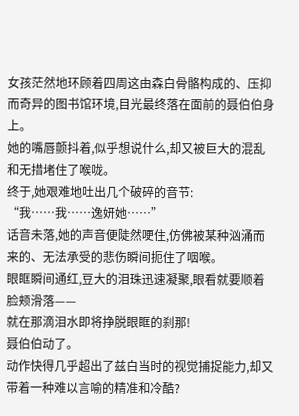女孩茫然地环顾着四周这由森白骨骼构成的、压抑而奇异的图书馆环境,目光最终落在面前的聂伯伯身上。
她的嘴唇颤抖着,似乎想说什么,却又被巨大的混乱和无措堵住了喉咙。
终于,她艰难地吐出几个破碎的音节:
“我……我……逸妍她……”
话音未落,她的声音便陡然哽住,仿佛被某种汹涌而来的、无法承受的悲伤瞬间扼住了咽喉。
眼眶瞬间通红,豆大的泪珠迅速凝聚,眼看就要顺着脸颊滑落——
就在那滴泪水即将挣脱眼眶的刹那!
聂伯伯动了。
动作快得几乎超出了兹白当时的视觉捕捉能力,却又带着一种难以言喻的精准和冷酷?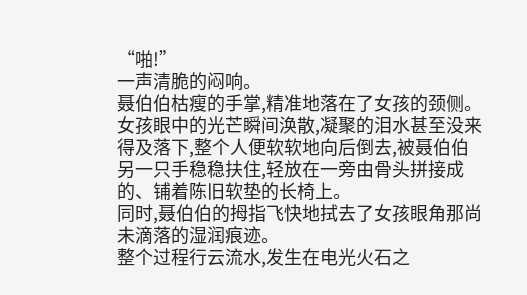“啪!”
一声清脆的闷响。
聂伯伯枯瘦的手掌,精准地落在了女孩的颈侧。
女孩眼中的光芒瞬间涣散,凝聚的泪水甚至没来得及落下,整个人便软软地向后倒去,被聂伯伯另一只手稳稳扶住,轻放在一旁由骨头拼接成的、铺着陈旧软垫的长椅上。
同时,聂伯伯的拇指飞快地拭去了女孩眼角那尚未滴落的湿润痕迹。
整个过程行云流水,发生在电光火石之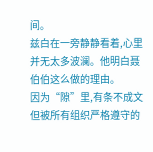间。
兹白在一旁静静看着,心里并无太多波澜。他明白聂伯伯这么做的理由。
因为“隙”里,有条不成文但被所有组织严格遵守的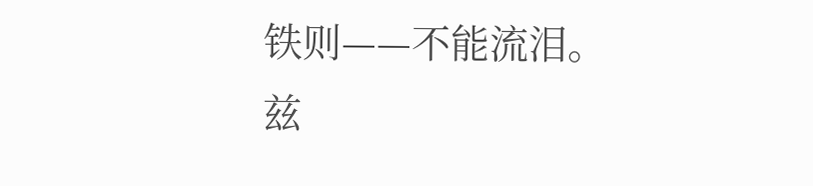铁则——不能流泪。
兹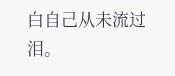白自己从未流过泪。